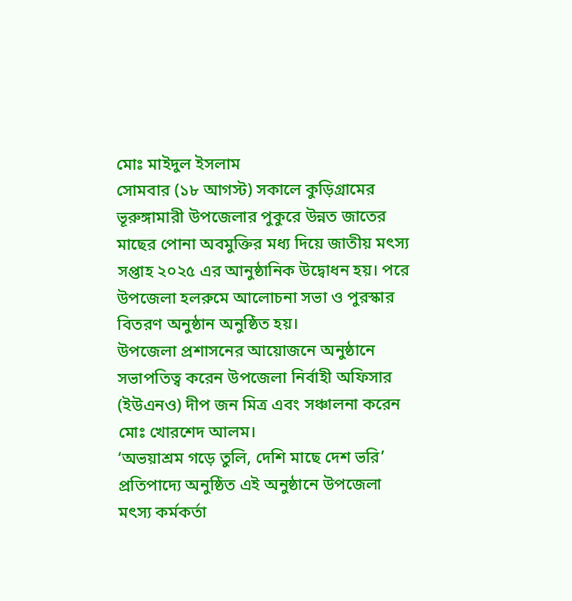মোঃ মাইদুল ইসলাম
সোমবার (১৮ আগস্ট) সকালে কুড়িগ্রামের ভূরুঙ্গামারী উপজেলার পুকুরে উন্নত জাতের মাছের পোনা অবমুক্তির মধ্য দিয়ে জাতীয় মৎস্য সপ্তাহ ২০২৫ এর আনুষ্ঠানিক উদ্বোধন হয়। পরে উপজেলা হলরুমে আলোচনা সভা ও পুরস্কার বিতরণ অনুষ্ঠান অনুষ্ঠিত হয়।
উপজেলা প্রশাসনের আয়োজনে অনুষ্ঠানে সভাপতিত্ব করেন উপজেলা নির্বাহী অফিসার (ইউএনও) দীপ জন মিত্র এবং সঞ্চালনা করেন মোঃ খোরশেদ আলম।
‘অভয়াশ্রম গড়ে তুলি, দেশি মাছে দেশ ভরি’ প্রতিপাদ্যে অনুষ্ঠিত এই অনুষ্ঠানে উপজেলা মৎস্য কর্মকর্তা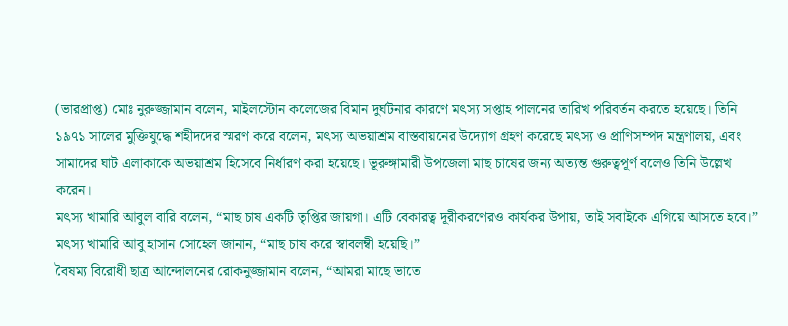(ভারপ্রাপ্ত) মোঃ নুরুজ্জামান বলেন, মাইলস্টোন কলেজের বিমান দুর্ঘটনার কারণে মৎস্য সপ্তাহ পালনের তারিখ পরিবর্তন করতে হয়েছে। তিনি ১৯৭১ সালের মুক্তিযুদ্ধে শহীদদের স্মরণ করে বলেন, মৎস্য অভয়াশ্রম বাস্তবায়নের উদ্যোগ গ্রহণ করেছে মৎস্য ও প্রাণিসম্পদ মন্ত্রণালয়, এবং সামাদের ঘাট এলাকাকে অভয়াশ্রম হিসেবে নির্ধারণ করা হয়েছে। ভূরুঙ্গামারী উপজেলা মাছ চাষের জন্য অত্যন্ত গুরুত্বপূর্ণ বলেও তিনি উল্লেখ করেন।
মৎস্য খামারি আবুল বারি বলেন, “মাছ চাষ একটি তৃপ্তির জায়গা। এটি বেকারত্ব দূরীকরণেরও কার্যকর উপায়, তাই সবাইকে এগিয়ে আসতে হবে।”
মৎস্য খামারি আবু হাসান সোহেল জানান, “মাছ চাষ করে স্বাবলম্বী হয়েছি।”
বৈষম্য বিরোধী ছাত্র আন্দোলনের রোকনুজ্জামান বলেন, “আমরা মাছে ভাতে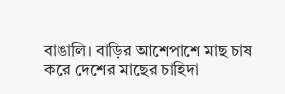বাঙালি। বাড়ির আশেপাশে মাছ চাষ করে দেশের মাছের চাহিদা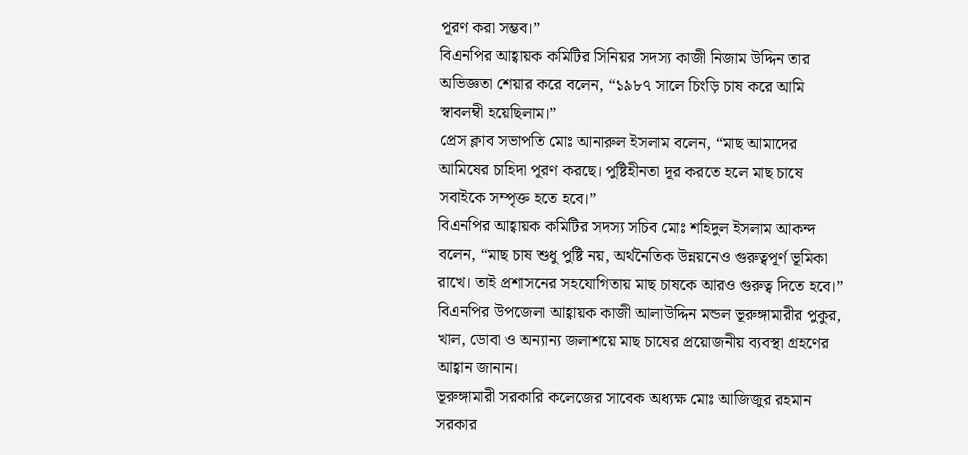পূরণ করা সম্ভব।”
বিএনপির আহ্বায়ক কমিটির সিনিয়র সদস্য কাজী নিজাম উদ্দিন তার অভিজ্ঞতা শেয়ার করে বলেন, “১৯৮৭ সালে চিংড়ি চাষ করে আমি স্বাবলম্বী হয়েছিলাম।”
প্রেস ক্লাব সভাপতি মোঃ আনারুল ইসলাম বলেন, “মাছ আমাদের আমিষের চাহিদা পূরণ করছে। পুষ্টিহীনতা দূর করতে হলে মাছ চাষে সবাইকে সম্পৃক্ত হতে হবে।”
বিএনপির আহ্বায়ক কমিটির সদস্য সচিব মোঃ শহিদুল ইসলাম আকন্দ বলেন, “মাছ চাষ শুধু পুষ্টি নয়, অর্থনৈতিক উন্নয়নেও গুরুত্বপূর্ণ ভূমিকা রাখে। তাই প্রশাসনের সহযোগিতায় মাছ চাষকে আরও গুরুত্ব দিতে হবে।”
বিএনপির উপজেলা আহ্বায়ক কাজী আলাউদ্দিন মন্ডল ভূরুঙ্গামারীর পুকুর, খাল, ডোবা ও অন্যান্য জলাশয়ে মাছ চাষের প্রয়োজনীয় ব্যবস্থা গ্রহণের আহ্বান জানান।
ভূরুঙ্গামারী সরকারি কলেজের সাবেক অধ্যক্ষ মোঃ আজিজুর রহমান সরকার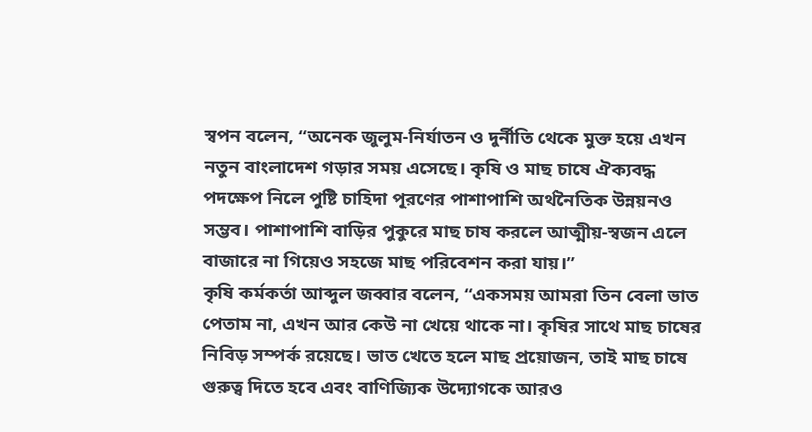স্বপন বলেন, “অনেক জুলুম-নির্যাতন ও দুর্নীতি থেকে মুক্ত হয়ে এখন নতুন বাংলাদেশ গড়ার সময় এসেছে। কৃষি ও মাছ চাষে ঐক্যবদ্ধ পদক্ষেপ নিলে পুষ্টি চাহিদা পূরণের পাশাপাশি অর্থনৈতিক উন্নয়নও সম্ভব। পাশাপাশি বাড়ির পুকুরে মাছ চাষ করলে আত্মীয়-স্বজন এলে বাজারে না গিয়েও সহজে মাছ পরিবেশন করা যায়।”
কৃষি কর্মকর্তা আব্দুল জব্বার বলেন, “একসময় আমরা তিন বেলা ভাত পেতাম না, এখন আর কেউ না খেয়ে থাকে না। কৃষির সাথে মাছ চাষের নিবিড় সম্পর্ক রয়েছে। ভাত খেতে হলে মাছ প্রয়োজন, তাই মাছ চাষে গুরুত্ব দিতে হবে এবং বাণিজ্যিক উদ্যোগকে আরও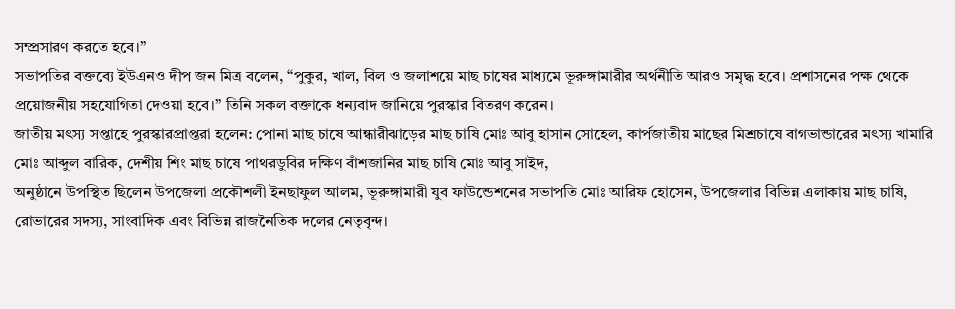সম্প্রসারণ করতে হবে।”
সভাপতির বক্তব্যে ইউএনও দীপ জন মিত্র বলেন, “পুকুর, খাল, বিল ও জলাশয়ে মাছ চাষের মাধ্যমে ভূরুঙ্গামারীর অর্থনীতি আরও সমৃদ্ধ হবে। প্রশাসনের পক্ষ থেকে প্রয়োজনীয় সহযোগিতা দেওয়া হবে।” তিনি সকল বক্তাকে ধন্যবাদ জানিয়ে পুরস্কার বিতরণ করেন।
জাতীয় মৎস্য সপ্তাহে পুরস্কারপ্রাপ্তরা হলেন: পোনা মাছ চাষে আন্ধারীঝাড়ের মাছ চাষি মোঃ আবু হাসান সোহেল, কার্পজাতীয় মাছের মিশ্রচাষে বাগভান্ডারের মৎস্য খামারি মোঃ আব্দুল বারিক, দেশীয় শিং মাছ চাষে পাথরডুবির দক্ষিণ বাঁশজানির মাছ চাষি মোঃ আবু সাইদ,
অনুষ্ঠানে উপস্থিত ছিলেন উপজেলা প্রকৌশলী ইনছাফুল আলম, ভূরুঙ্গামারী যুব ফাউন্ডেশনের সভাপতি মোঃ আরিফ হোসেন, উপজেলার বিভিন্ন এলাকায় মাছ চাষি, রোভারের সদস্য, সাংবাদিক এবং বিভিন্ন রাজনৈতিক দলের নেতৃবৃন্দ।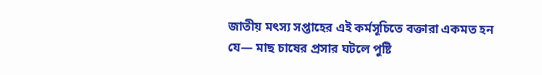জাতীয় মৎস্য সপ্তাহের এই কর্মসূচিতে বক্তারা একমত হন যে— মাছ চাষের প্রসার ঘটলে পুষ্টি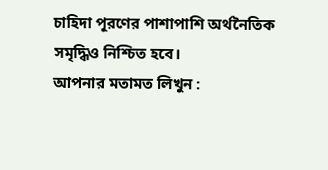চাহিদা পূরণের পাশাপাশি অর্থনৈতিক সমৃদ্ধিও নিশ্চিত হবে।
আপনার মতামত লিখুন :